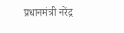प्रधानमंत्री नरेंद्र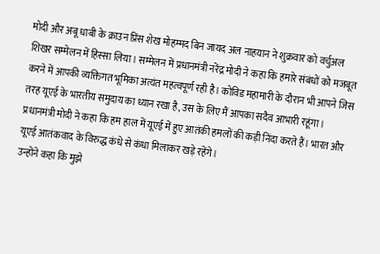मोदी और अबू धाबी के क्राउन प्रिंस शेख मोहम्मद बिन जायद अल नाहयान ने शुक्रवार को वर्चुअल शिखर सम्मेलन में हिस्सा लिया। सम्मेलन में प्रधानमंत्री नरेंद्र मोदी ने कहा कि हमारे संबंधों को मजबूत करने में आपकी व्यक्तिगत भूमिका अत्यंत महत्वपूर्ण रही है। कोविड महामारी के दौरान भी आपने जिस तरह यूएई के भारतीय समुदाय का ध्यान रखा है, उस के लिए मैं आपका सदैव आभारी रहूंगा। प्रधानमंत्री मोदी ने कहा कि हम हाल में यूएई में हुए आतंकी हमलों की कड़ी निंदा करते हैं। भारत और यूएई आतंकवाद के विरुद्ध कंधे से कंधा मिलाकर खड़े रहेंगे।
उन्होंने कहा कि मुझे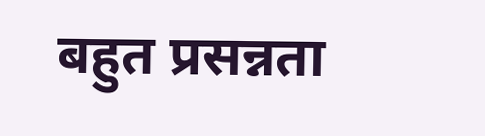बहुत प्रसन्नता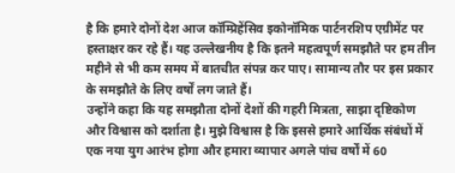है कि हमारे दोनों देश आज कॉम्प्रिहेंसिव इकोनॉमिक पार्टनरशिप एग्रीमेंट पर हस्ताक्षर कर रहे हैं। यह उल्लेखनीय है कि इतने महत्वपूर्ण समझौते पर हम तीन महीने से भी कम समय में बातचीत संपन्न कर पाए। सामान्य तौर पर इस प्रकार के समझौते के लिए वर्षों लग जाते हैं।
उन्होंने कहा कि यह समझौता दोनों देशों की गहरी मित्रता, साझा दृष्टिकोण और विश्वास को दर्शाता है। मुझे विश्वास है कि इससे हमारे आर्थिक संबंधों में एक नया युग आरंभ होगा और हमारा व्यापार अगले पांच वर्षों में 60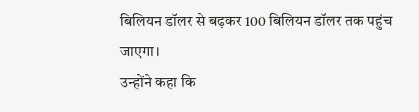बिलियन डॉलर से बढ़कर 100 बिलियन डॉलर तक पहुंच जाएगा।
उन्होंने कहा कि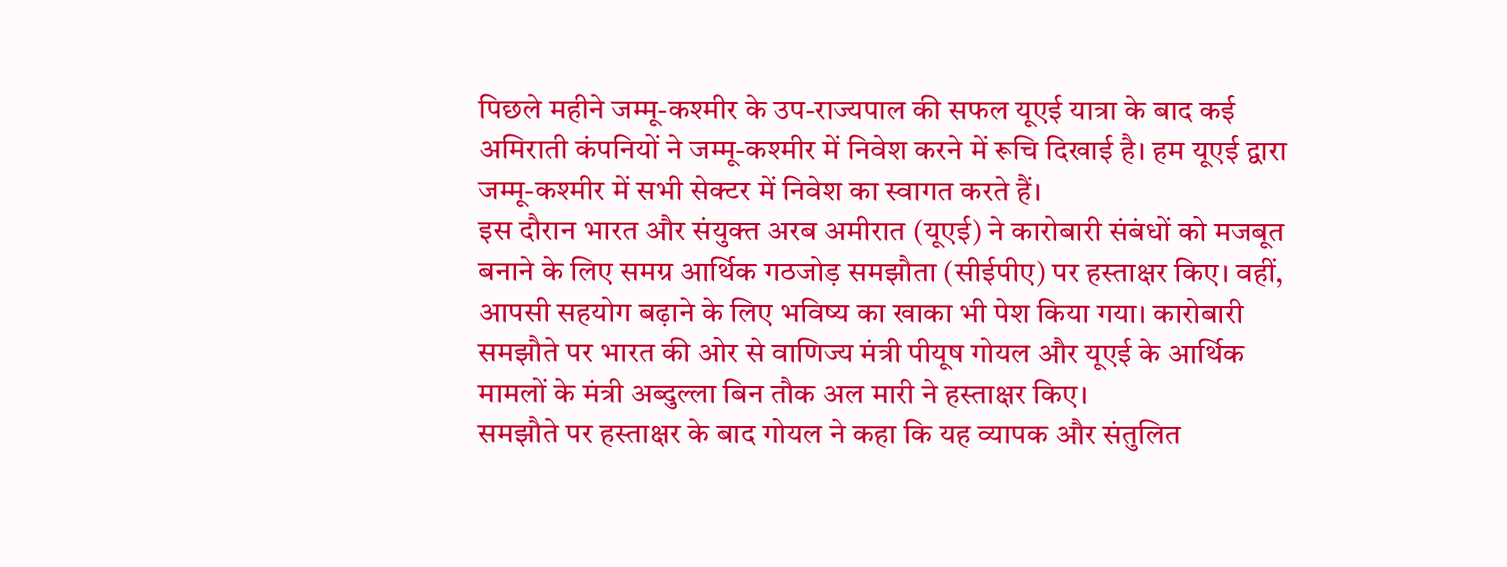पिछले महीने जम्मू-कश्मीर के उप-राज्यपाल की सफल यूएई यात्रा के बाद कई अमिराती कंपनियों ने जम्मू-कश्मीर में निवेश करने में रूचि दिखाई है। हम यूएई द्वारा जम्मू-कश्मीर में सभी सेक्टर में निवेश का स्वागत करते हैं।
इस दौरान भारत और संयुक्त अरब अमीरात (यूएई) ने कारोबारी संबंधों को मजबूत बनाने के लिए समग्र आर्थिक गठजोड़ समझौता (सीईपीए) पर हस्ताक्षर किए। वहीं, आपसी सहयोग बढ़ाने के लिए भविष्य का खाका भी पेश किया गया। कारोबारी समझौते पर भारत की ओर से वाणिज्य मंत्री पीयूष गोयल और यूएई के आर्थिक मामलों के मंत्री अब्दुल्ला बिन तौक अल मारी ने हस्ताक्षर किए।
समझौते पर हस्ताक्षर के बाद गोयल ने कहा कि यह व्यापक और संतुलित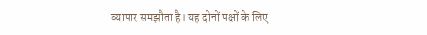व्यापार समझौता है। यह दोनों पक्षों के लिए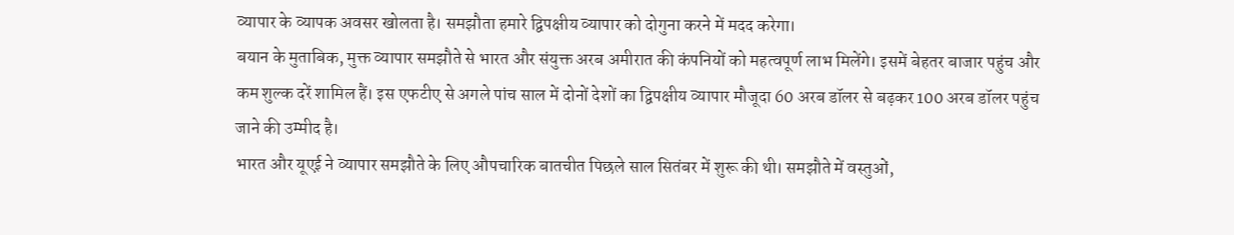व्यापार के व्यापक अवसर खोलता है। समझौता हमारे द्विपक्षीय व्यापार को दोगुना करने में मदद करेगा।
बयान के मुताबिक, मुक्त व्यापार समझौते से भारत और संयुक्त अरब अमीरात की कंपनियों को महत्वपूर्ण लाभ मिलेंगे। इसमें बेहतर बाजार पहुंच और कम शुल्क दरें शामिल हैं। इस एफटीए से अगले पांच साल में दोनों देशों का द्विपक्षीय व्यापार मौजूदा 60 अरब डॉलर से बढ़कर 100 अरब डॉलर पहुंच जाने की उम्मीद है।
भारत और यूएई ने व्यापार समझौते के लिए औपचारिक बातचीत पिछले साल सितंबर में शुरू की थी। समझौते में वस्तुओं,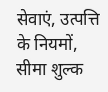सेवाएं, उत्पत्ति के नियमों, सीमा शुल्क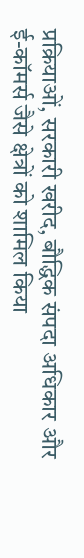प्रक्रियाओं, सरकारी खरीद, बौद्धिक संपदा अधिकार और ई-कॉमर्स जैसे क्षेत्रों को शामिल किया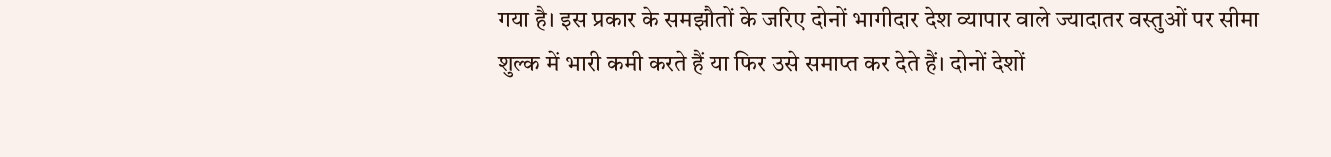गया है। इस प्रकार के समझौतों के जरिए दोनों भागीदार देश व्यापार वाले ज्यादातर वस्तुओं पर सीमा शुल्क में भारी कमी करते हैं या फिर उसे समाप्त कर देते हैं। दोनों देशों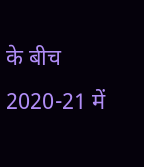के बीच 2020-21 में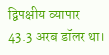द्विपक्षीय व्यापार 43.3 अरब डॉलर था।